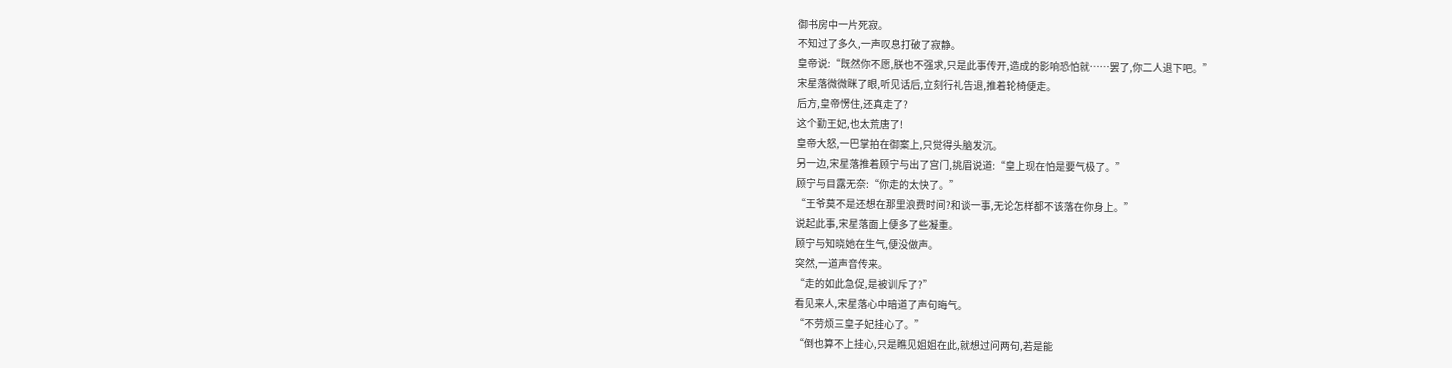御书房中一片死寂。
不知过了多久,一声叹息打破了寂静。
皇帝说:“既然你不愿,朕也不强求,只是此事传开,造成的影响恐怕就……罢了,你二人退下吧。”
宋星落微微眯了眼,听见话后,立刻行礼告退,推着轮椅便走。
后方,皇帝愣住,还真走了?
这个勤王妃,也太荒唐了!
皇帝大怒,一巴掌拍在御案上,只觉得头脑发沉。
另一边,宋星落推着顾宁与出了宫门,挑眉说道:“皇上现在怕是要气极了。”
顾宁与目露无奈:“你走的太快了。”
“王爷莫不是还想在那里浪费时间?和谈一事,无论怎样都不该落在你身上。”
说起此事,宋星落面上便多了些凝重。
顾宁与知晓她在生气,便没做声。
突然,一道声音传来。
“走的如此急促,是被训斥了?”
看见来人,宋星落心中暗道了声句晦气。
“不劳烦三皇子妃挂心了。”
“倒也算不上挂心,只是瞧见姐姐在此,就想过问两句,若是能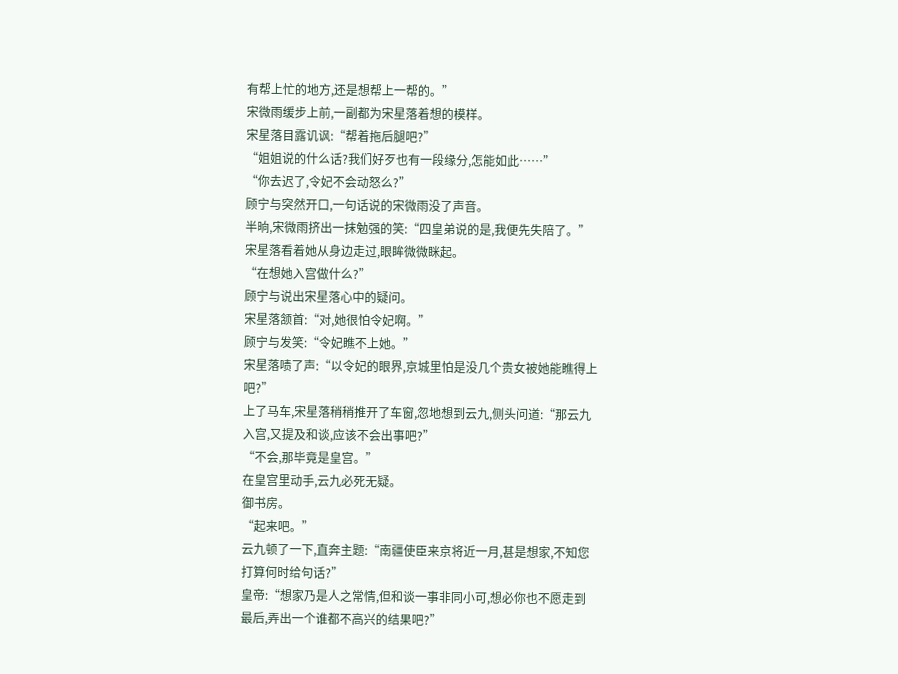有帮上忙的地方,还是想帮上一帮的。”
宋微雨缓步上前,一副都为宋星落着想的模样。
宋星落目露讥讽:“帮着拖后腿吧?”
“姐姐说的什么话?我们好歹也有一段缘分,怎能如此……”
“你去迟了,令妃不会动怒么?”
顾宁与突然开口,一句话说的宋微雨没了声音。
半晌,宋微雨挤出一抹勉强的笑:“四皇弟说的是,我便先失陪了。”
宋星落看着她从身边走过,眼眸微微眯起。
“在想她入宫做什么?”
顾宁与说出宋星落心中的疑问。
宋星落颔首:“对,她很怕令妃啊。”
顾宁与发笑:“令妃瞧不上她。”
宋星落啧了声:“以令妃的眼界,京城里怕是没几个贵女被她能瞧得上吧?”
上了马车,宋星落稍稍推开了车窗,忽地想到云九,侧头问道:“那云九入宫,又提及和谈,应该不会出事吧?”
“不会,那毕竟是皇宫。”
在皇宫里动手,云九必死无疑。
御书房。
“起来吧。”
云九顿了一下,直奔主题:“南疆使臣来京将近一月,甚是想家,不知您打算何时给句话?”
皇帝:“想家乃是人之常情,但和谈一事非同小可,想必你也不愿走到最后,弄出一个谁都不高兴的结果吧?”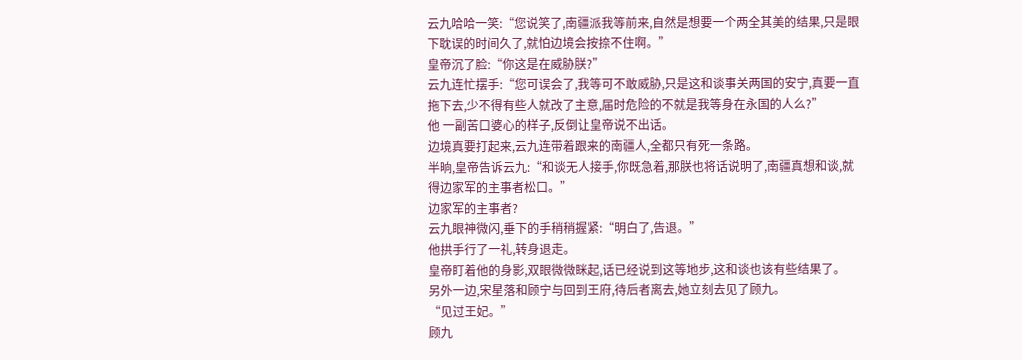云九哈哈一笑:“您说笑了,南疆派我等前来,自然是想要一个两全其美的结果,只是眼下耽误的时间久了,就怕边境会按捺不住啊。”
皇帝沉了脸:“你这是在威胁朕?”
云九连忙摆手:“您可误会了,我等可不敢威胁,只是这和谈事关两国的安宁,真要一直拖下去,少不得有些人就改了主意,届时危险的不就是我等身在永国的人么?”
他 一副苦口婆心的样子,反倒让皇帝说不出话。
边境真要打起来,云九连带着跟来的南疆人,全都只有死一条路。
半晌,皇帝告诉云九:“和谈无人接手,你既急着,那朕也将话说明了,南疆真想和谈,就得边家军的主事者松口。”
边家军的主事者?
云九眼神微闪,垂下的手稍稍握紧:“明白了,告退。”
他拱手行了一礼,转身退走。
皇帝盯着他的身影,双眼微微眯起,话已经说到这等地步,这和谈也该有些结果了。
另外一边,宋星落和顾宁与回到王府,待后者离去,她立刻去见了顾九。
“见过王妃。”
顾九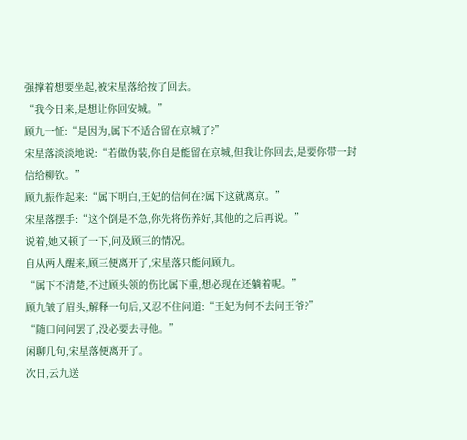强撑着想要坐起,被宋星落给按了回去。
“我今日来,是想让你回安城。”
顾九一怔:“是因为,属下不适合留在京城了?”
宋星落淡淡地说:“若做伪装,你自是能留在京城,但我让你回去,是要你带一封信给柳钦。”
顾九振作起来:“属下明白,王妃的信何在?属下这就离京。”
宋星落摆手:“这个倒是不急,你先将伤养好,其他的之后再说。”
说着,她又顿了一下,问及顾三的情况。
自从两人醒来,顾三便离开了,宋星落只能问顾九。
“属下不清楚,不过顾头领的伤比属下重,想必现在还躺着呢。”
顾九皱了眉头,解释一句后,又忍不住问道:“王妃为何不去问王爷?”
“随口问问罢了,没必要去寻他。”
闲聊几句,宋星落便离开了。
次日,云九送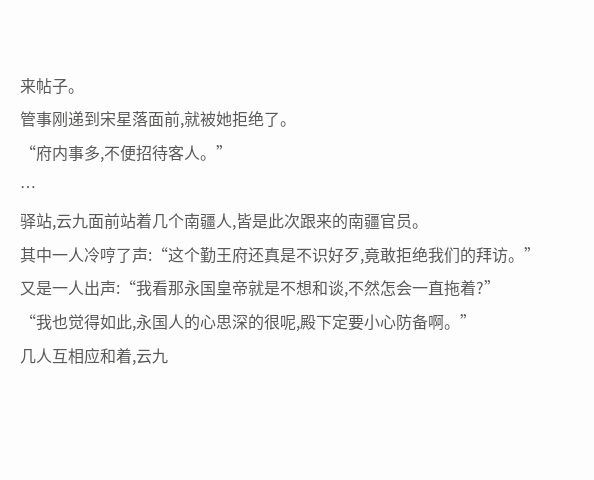来帖子。
管事刚递到宋星落面前,就被她拒绝了。
“府内事多,不便招待客人。”
…
驿站,云九面前站着几个南疆人,皆是此次跟来的南疆官员。
其中一人冷哼了声:“这个勤王府还真是不识好歹,竟敢拒绝我们的拜访。”
又是一人出声:“我看那永国皇帝就是不想和谈,不然怎会一直拖着?”
“我也觉得如此,永国人的心思深的很呢,殿下定要小心防备啊。”
几人互相应和着,云九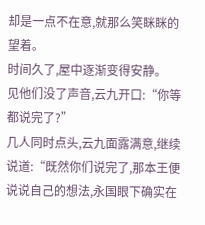却是一点不在意,就那么笑眯眯的望着。
时间久了,屋中逐渐变得安静。
见他们没了声音,云九开口:“你等都说完了?”
几人同时点头,云九面露满意,继续说道:“既然你们说完了,那本王便说说自己的想法,永国眼下确实在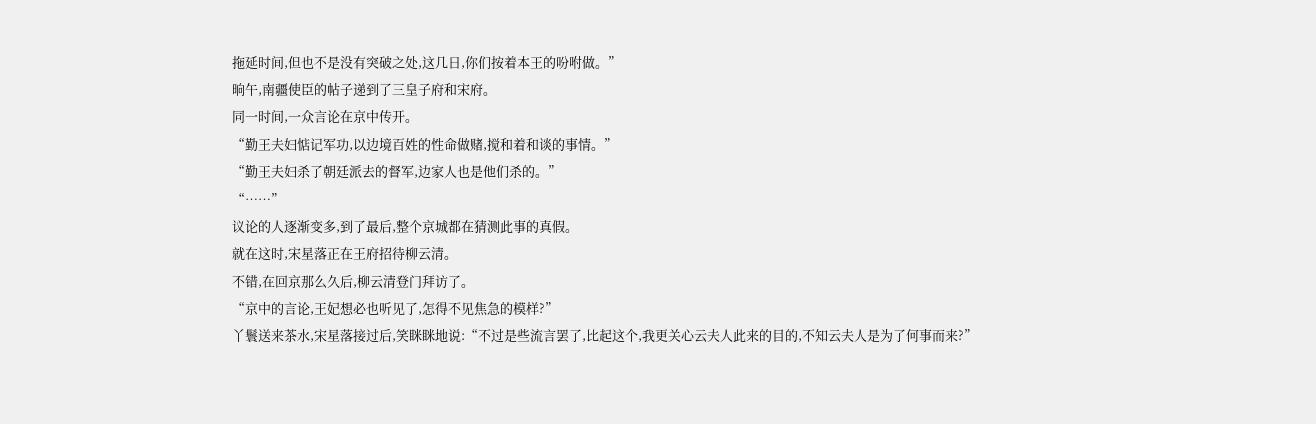拖延时间,但也不是没有突破之处,这几日,你们按着本王的吩咐做。”
晌午,南疆使臣的帖子递到了三皇子府和宋府。
同一时间,一众言论在京中传开。
“勤王夫妇惦记军功,以边境百姓的性命做赌,搅和着和谈的事情。”
“勤王夫妇杀了朝廷派去的督军,边家人也是他们杀的。”
“……”
议论的人逐渐变多,到了最后,整个京城都在猜测此事的真假。
就在这时,宋星落正在王府招待柳云清。
不错,在回京那么久后,柳云清登门拜访了。
“京中的言论,王妃想必也听见了,怎得不见焦急的模样?”
丫鬟送来茶水,宋星落接过后,笑眯眯地说:“不过是些流言罢了,比起这个,我更关心云夫人此来的目的,不知云夫人是为了何事而来?”